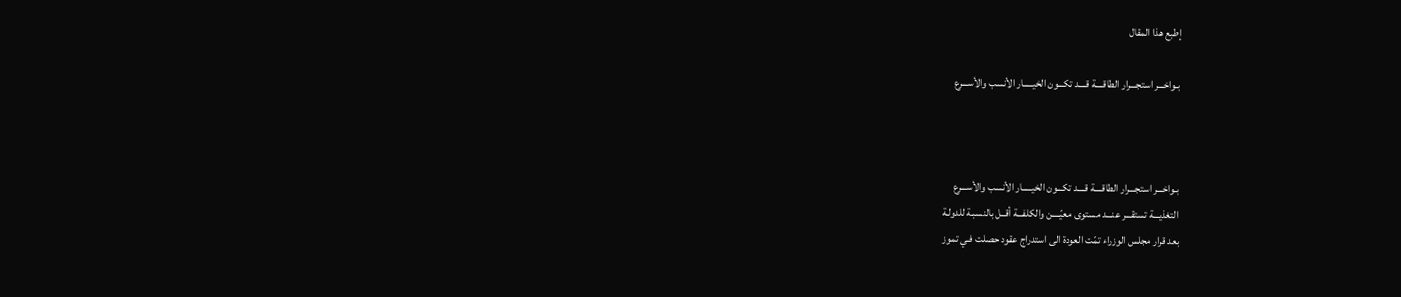إطبع هذا المقال

بـواخـــر استجـــرار الطاقــــة قــــد تكـــون الخيـــــار الأنسب والأســـرع



بـواخـــر استجـــرار الطاقــــة قــــد تكـــون الخيـــــار الأنسب والأســـرع
التغذيـــة تستقـــر عنـــد مستوى معيّــــن والكلفـــة أقــل بالنسبـة للدولـة
بعد قرار مجلس الوزراء تمّت العودة الى استدراج عقود حصلت فـي تموز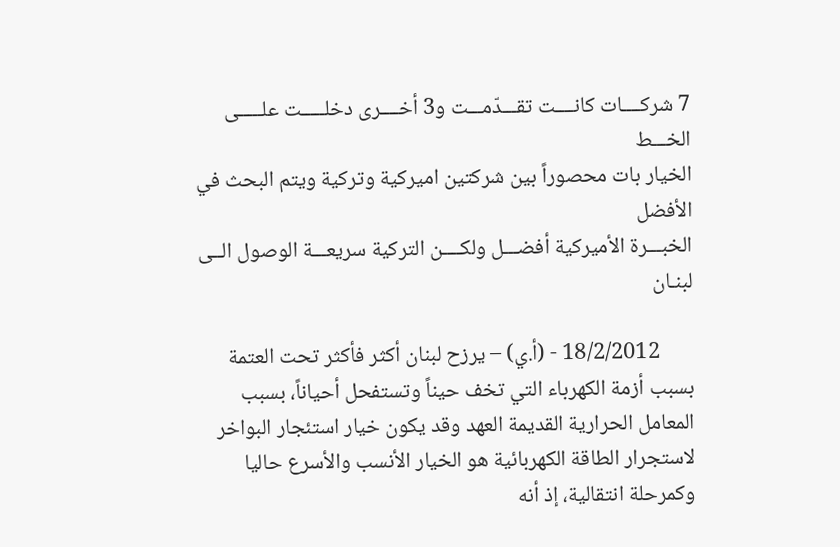7 شركــــات كانــــت تقـــدّمـــت و3 أخــــرى دخلـــــت علـــــى الخـــط
الخيار بات محصوراً بين شركتين اميركية وتركية ويتم البحث في الأفضل
الخبـــرة الأميركية أفضـــل ولكــــن التركية سريعـــة الوصول الــى لبنـان

       18/2/2012 - (أ.ي) – يرزح لبنان أكثر فأكثر تحت العتمة بسبب أزمة الكهرباء التي تخف حيناً وتستفحل أحياناً، بسبب المعامل الحرارية القديمة العهد وقد يكون خيار استئجار البواخر لاستجرار الطاقة الكهربائية هو الخيار الأنسب والأسرع حاليا وكمرحلة انتقالية، إذ أنه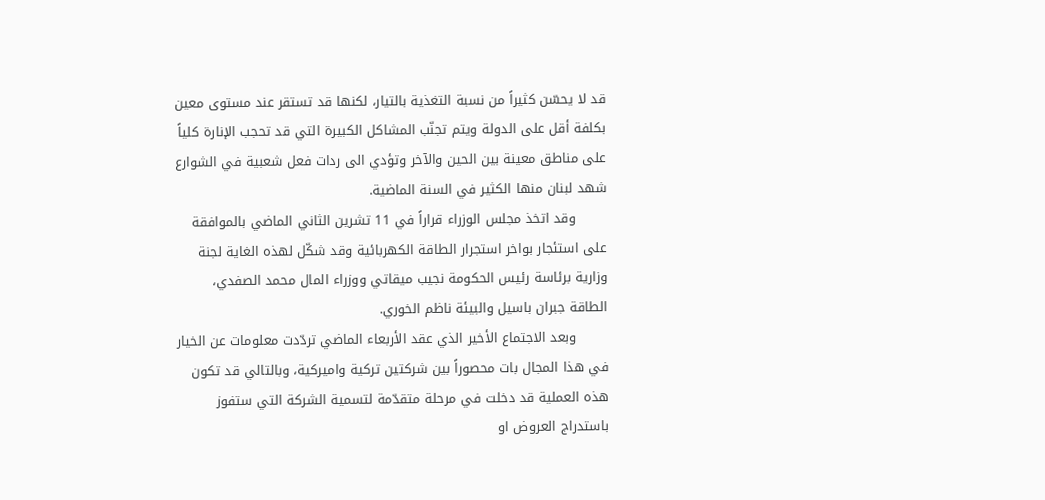قد لا يحسّن كثيراً من نسبة التغذية بالتيار، لكنها قد تستقر عند مستوى معين بكلفة أقل على الدولة ويتم تجنّب المشاكل الكبيرة التي قد تحجب الإنارة كلياً على مناطق معينة بين الحين والآخر وتؤدي الى ردات فعل شعبية في الشوارع شهد لبنان منها الكثير في السنة الماضية.
       وقد اتخذ مجلس الوزراء قراراً في 11 تشرين الثاني الماضي بالموافقة على استئجار بواخر استجرار الطاقة الكهربائية وقد شكّل لهذه الغاية لجنة وزارية برئاسة رئيس الحكومة نجيب ميقاتي ووزراء المال محمد الصفدي، الطاقة جبران باسيل والبيئة ناظم الخوري.
       وبعد الاجتماع الأخير الذي عقد الأربعاء الماضي تردّدت معلومات عن الخيار في هذا المجال بات محصوراً بين شركتين تركية واميركية، وبالتالي قد تكون هذه العملية قد دخلت في مرحلة متقدّمة لتسمية الشركة التي ستفوز باستدراج العروض او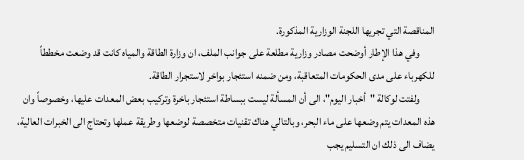المناقصة التي تجريها اللجنة الوزارية المذكورة.
       وفي هذا الإطار أوضحت مصادر وزارية مطلعة على جوانب الملف، ان وزارة الطاقة والمياه كانت قد وضعت مخططاً للكهرباء على مدى الحكومات المتعاقبة، ومن ضمنه استئجار بواخر لاستجرار الطاقة.
       ولفتت لوكالة "أخبار اليوم"، الى أن المسألة ليست ببساطة استئجار باخرة وتركيب بعض المعدات عليها، وخصوصاً وان هذه المعدات يتم وضعها على ماء البحر، وبالتالي هناك تقنيات متخصصة لوضعها وطريقة عملها وتحتاج الى الخبرات العالية، يضاف الى ذلك ان التسليم يجب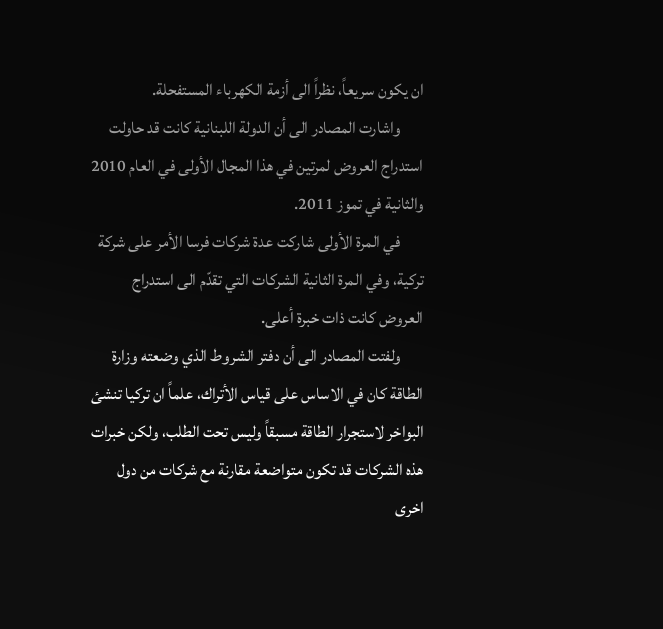ان يكون سريعاً، نظراً الى أزمة الكهرباء المستفحلة.
       واشارت المصادر الى أن الدولة اللبنانية كانت قد حاولت استدراج العروض لمرتين في هذا المجال الأولى في العام 2010 والثانية في تموز 2011.
       في المرة الأولى شاركت عدة شركات فرسا الأمر على شركة تركية، وفي المرة الثانية الشركات التي تقدّم الى استدراج العروض كانت ذات خبرة أعلى.
       ولفتت المصادر الى أن دفتر الشروط الذي وضعته وزارة الطاقة كان في الاساس على قياس الأتراك، علماً ان تركيا تنشئ البواخر لاستجرار الطاقة مسبقاً وليس تحت الطلب، ولكن خبرات هذه الشركات قد تكون متواضعة مقارنة مع شركات من دول اخرى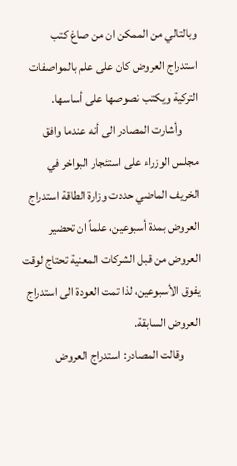وبالتالي من الممكن ان من صاغ كتب استدراج العروض كان على علم بالمواصفات التركية ويكتب نصوصها على أساسها.
       وأشارت المصادر الى أنه عندما وافق مجلس الوزراء على استئجار البواخر في الخريف الماضي حددت وزارة الطاقة استدراج العروض بمدة أسبوعين، علماً ان تحضير العروض من قبل الشركات المعنية تحتاج لوقت يفوق الأسبوعين، لذا تمت العودة الى استدراج العروض السابقة.
       وقالت المصادر: استدراج العروض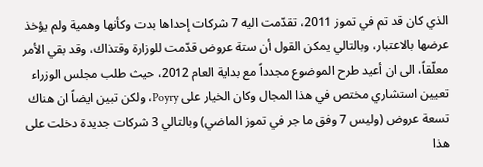الذي كان قد تم في تموز 2011، تقدّمت اليه 7 شركات إحداها بدت وكأنها وهمية ولم يؤخذ عرضها بالاعتبار، وبالتالي يمكن القول أن ستة عروض قدّمت للوزارة وقتذاك، وقد بقي الأمر معلّقاً، الى ان أعيد طرح الموضوع مجدداً مع بداية العام 2012، حيث طلب مجلس الوزراء تعيين استشاري مختص في هذا المجال وكان الخيار على Poyry، ولكن تبين ايضاً ان هناك تسعة عروض (وليس 7 وفق ما جر في تموز الماضي) وبالتالي 3 شركات جديدة دخلت على هذا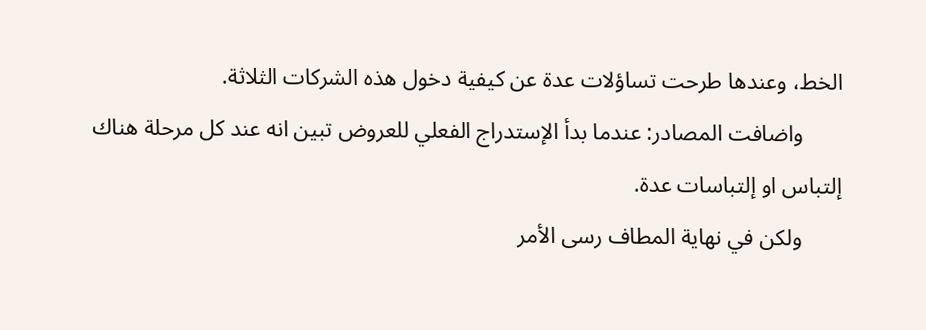الخط، وعندها طرحت تساؤلات عدة عن كيفية دخول هذه الشركات الثلاثة.
       واضافت المصادر: عندما بدأ الإستدراج الفعلي للعروض تبين انه عند كل مرحلة هناك إلتباس او إلتباسات عدة.
       ولكن في نهاية المطاف رسى الأمر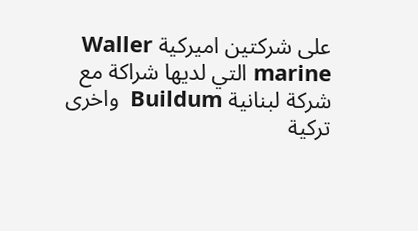على شركتين اميركية Waller marine التي لديها شراكة مع شركة لبنانية Buildum  واخرى تركية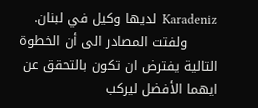Karadeniz  لديها وكيل في لبنان.
       ولفتت المصادر الى أن الخطوة التالية يفترض ان تكون بالتحقق عن ايهما الأفضل ليركب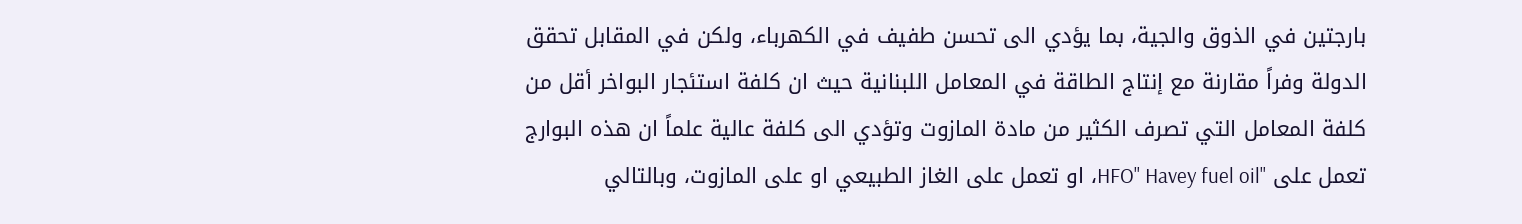بارجتين في الذوق والجية، بما يؤدي الى تحسن طفيف في الكهرباء، ولكن في المقابل تحقق الدولة وفراً مقارنة مع إنتاج الطاقة في المعامل اللبنانية حيث ان كلفة استئجار البواخر أقل من كلفة المعامل التي تصرف الكثير من مادة المازوت وتؤدي الى كلفة عالية علماً ان هذه البوارج تعمل على "HFO" Havey fuel oil، او تعمل على الغاز الطبيعي او على المازوت، وبالتالي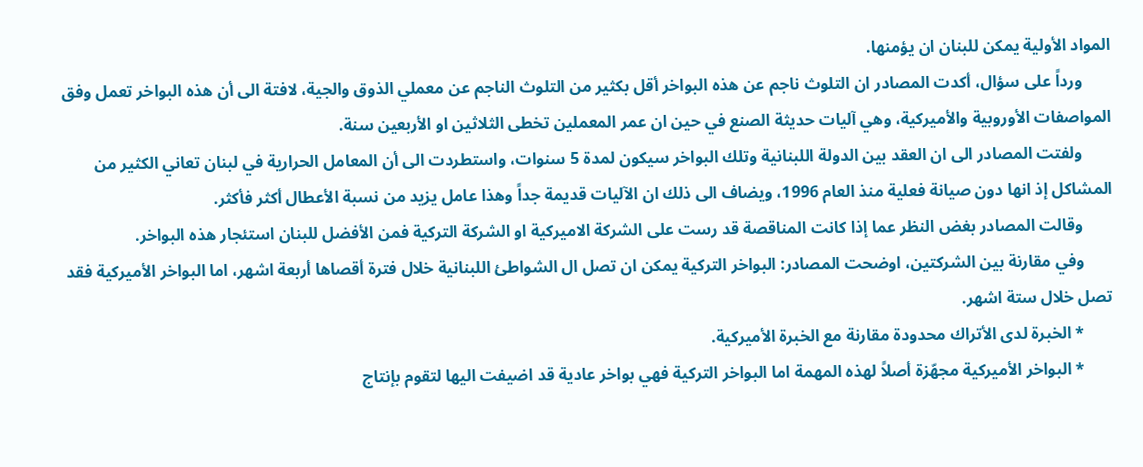المواد الأولية يمكن للبنان ان يؤمنها.
       ورداً على سؤال، أكدت المصادر ان التلوث ناجم عن هذه البواخر أقل بكثير من التلوث الناجم عن معملي الذوق والجية، لافتة الى أن هذه البواخر تعمل وفق المواصفات الأوروبية والأميركية، وهي آليات حديثة الصنع في حين ان عمر المعملين تخطى الثلاثين او الأربعين سنة.
       ولفتت المصادر الى ان العقد بين الدولة اللبنانية وتلك البواخر سيكون لمدة 5 سنوات، واستطردت الى أن المعامل الحرارية في لبنان تعاني الكثير من المشاكل إذ انها دون صيانة فعلية منذ العام 1996، ويضاف الى ذلك ان الآليات قديمة جداً وهذا عامل يزيد من نسبة الأعطال أكثر فأكثر.
       وقالت المصادر بغض النظر عما إذا كانت المناقصة قد رست على الشركة الاميركية او الشركة التركية فمن الأفضل للبنان استئجار هذه البواخر.
       وفي مقارنة بين الشركتين، اوضحت المصادر: البواخر التركية يمكن ان تصل ال الشواطئ اللبنانية خلال فترة أقصاها أربعة اشهر، اما البواخر الأميركية فقد تصل خلال ستة اشهر.
       * الخبرة لدى الأتراك محدودة مقارنة مع الخبرة الأميركية.
       * البواخر الأميركية مجهّزة أصلاً لهذه المهمة اما البواخر التركية فهي بواخر عادية قد اضيفت اليها لتقوم بإنتاج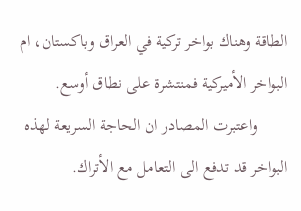الطاقة وهناك بواخر تركية في العراق وباكستان، ام البواخر الأميركية فمنتشرة على نطاق أوسع.
       واعتبرت المصادر ان الحاجة السريعة لهذه البواخر قد تدفع الى التعامل مع الأتراك.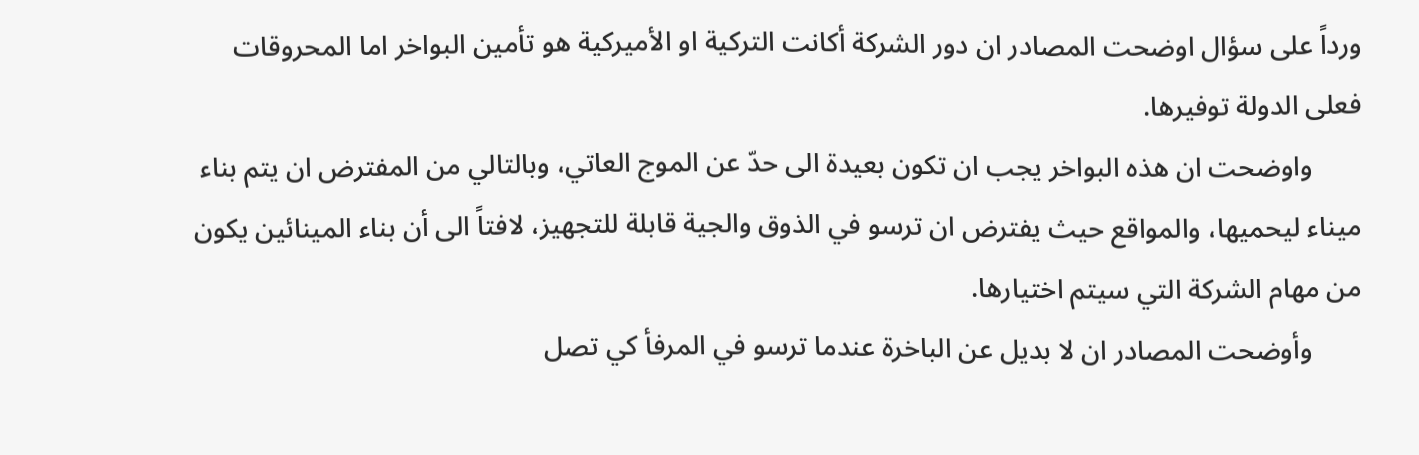ورداً على سؤال اوضحت المصادر ان دور الشركة أكانت التركية او الأميركية هو تأمين البواخر اما المحروقات فعلى الدولة توفيرها.
       واوضحت ان هذه البواخر يجب ان تكون بعيدة الى حدّ عن الموج العاتي، وبالتالي من المفترض ان يتم بناء ميناء ليحميها، والمواقع حيث يفترض ان ترسو في الذوق والجية قابلة للتجهيز، لافتاً الى أن بناء المينائين يكون من مهام الشركة التي سيتم اختيارها.
       وأوضحت المصادر ان لا بديل عن الباخرة عندما ترسو في المرفأ كي تصل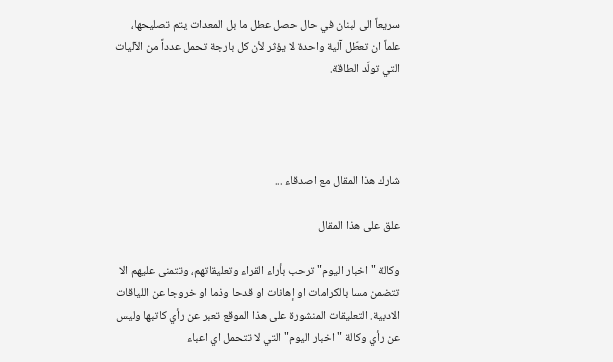سريعاً الى لبنان في حال حصل عطل ما بل المعدات يتم تصليحها، علماً ان تعطّل آلية واحدة لا يؤثر لأن كل بارجة تحمل عدداً من الآليات التي تولَد الطاقة.




شارك هذا المقال مع اصدقاء ...

علق على هذا المقال

وكالة "اخبار اليوم" ترحب بأراء القراء وتعليقاتهم، وتتمنى عليهم الا تتضمن مسا بالكرامات او إهانات او قدحا وذما او خروجا عن اللياقات الادبية. التعليقات المنشورة على هذا الموقع تعبر عن رأي كاتبها وليس عن رأي وكالة "اخبار اليوم" التي لا تتحمل اي اعباء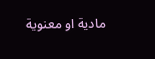مادية او معنوية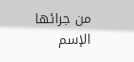من جرائها
الإسم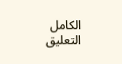الكامل
التعليق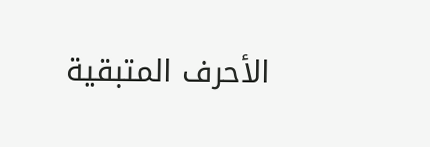الأحرف المتبقية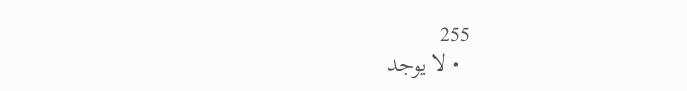255
  • لا يوجد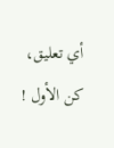أي تعليق، كن الأول !